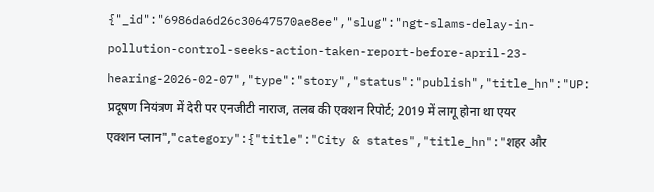{"_id":"6986da6d26c30647570ae8ee","slug":"ngt-slams-delay-in-pollution-control-seeks-action-taken-report-before-april-23-hearing-2026-02-07","type":"story","status":"publish","title_hn":"UP: प्रदूषण नियंत्रण में देरी पर एनजीटी नाराज, तलब की एक्शन रिपोर्ट; 2019 में लागू होना था एयर एक्शन प्लान","category":{"title":"City & states","title_hn":"शहर और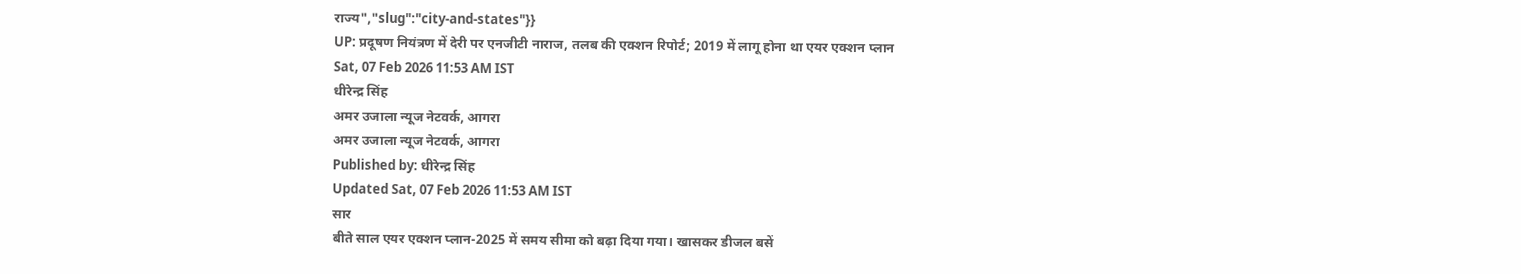राज्य","slug":"city-and-states"}}
UP: प्रदूषण नियंत्रण में देरी पर एनजीटी नाराज, तलब की एक्शन रिपोर्ट; 2019 में लागू होना था एयर एक्शन प्लान
Sat, 07 Feb 2026 11:53 AM IST
धीरेन्द्र सिंह
अमर उजाला न्यूज नेटवर्क, आगरा
अमर उजाला न्यूज नेटवर्क, आगरा
Published by: धीरेन्द्र सिंह
Updated Sat, 07 Feb 2026 11:53 AM IST
सार
बीते साल एयर एक्शन प्लान-2025 में समय सीमा को बढ़ा दिया गया। खासकर डीजल बसें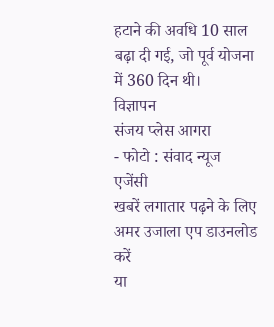हटाने की अवधि 10 साल बढ़ा दी गई, जो पूर्व योजना में 360 दिन थी।
विज्ञापन
संजय प्लेस आगरा
- फोटो : संवाद न्यूज एजेंसी
खबरें लगातार पढ़ने के लिए अमर उजाला एप डाउनलोड करें
या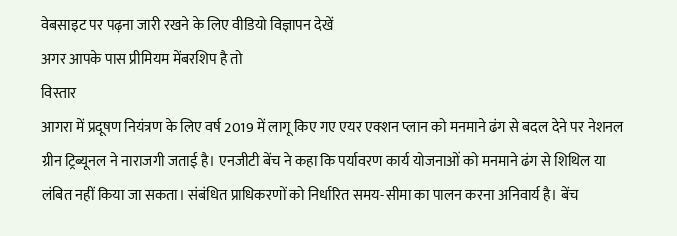वेबसाइट पर पढ़ना जारी रखने के लिए वीडियो विज्ञापन देखें
अगर आपके पास प्रीमियम मेंबरशिप है तो
विस्तार
आगरा में प्रदूषण नियंत्रण के लिए वर्ष 2019 में लागू किए गए एयर एक्शन प्लान को मनमाने ढंग से बदल देने पर नेशनल ग्रीन ट्रिब्यूनल ने नाराजगी जताई है। एनजीटी बेंच ने कहा कि पर्यावरण कार्य योजनाओं को मनमाने ढंग से शिथिल या लंबित नहीं किया जा सकता। संबंधित प्राधिकरणों को निर्धारित समय-सीमा का पालन करना अनिवार्य है। बेंच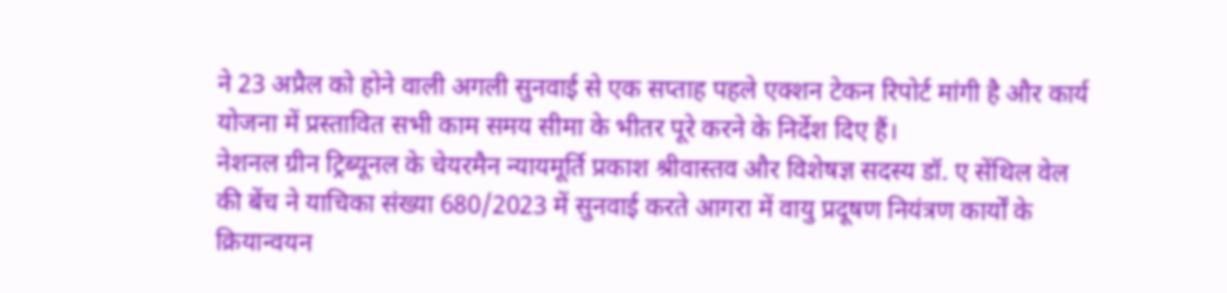ने 23 अप्रैल को होने वाली अगली सुनवाई से एक सप्ताह पहले एक्शन टेकन रिपोर्ट मांगी है और कार्य योजना में प्रस्तावित सभी काम समय सीमा के भीतर पूरे करने के निर्देश दिए हैं।
नेशनल ग्रीन ट्रिब्यूनल के चेयरमैन न्यायमूर्ति प्रकाश श्रीवास्तव और विशेषज्ञ सदस्य डॉ. ए सेंथिल वेल की बेंच ने याचिका संख्या 680/2023 में सुनवाई करते आगरा में वायु प्रदूषण नियंत्रण कार्यों के क्रियान्वयन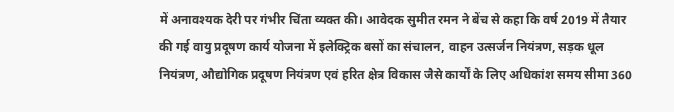में अनावश्यक देरी पर गंभीर चिंता व्यक्त की। आवेदक सुमीत रमन ने बेंच से कहा कि वर्ष 2019 में तैयार की गई वायु प्रदूषण कार्य योजना में इलेक्ट्रिक बसों का संचालन, वाहन उत्सर्जन नियंत्रण, सड़क धूल नियंत्रण, औद्योगिक प्रदूषण नियंत्रण एवं हरित क्षेत्र विकास जैसे कार्यों के लिए अधिकांश समय सीमा 360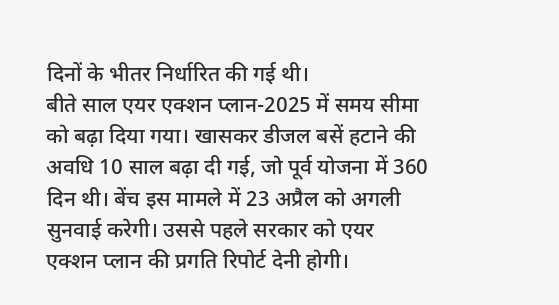दिनों के भीतर निर्धारित की गई थी।
बीते साल एयर एक्शन प्लान-2025 में समय सीमा को बढ़ा दिया गया। खासकर डीजल बसें हटाने की अवधि 10 साल बढ़ा दी गई, जो पूर्व योजना में 360 दिन थी। बेंच इस मामले में 23 अप्रैल को अगली सुनवाई करेगी। उससे पहले सरकार को एयर एक्शन प्लान की प्रगति रिपोर्ट देनी होगी।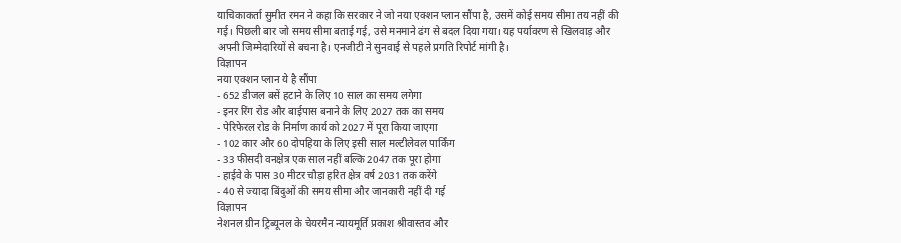याचिकाकर्ता सुमीत रमन ने कहा कि सरकार ने जो नया एक्शन प्लान सौंपा है, उसमें कोई समय सीमा तय नहीं की गई। पिछली बार जो समय सीमा बताई गई, उसे मनमाने ढंग से बदल दिया गया। यह पर्यावरण से खिलवाड़ और अपनी जिम्मेदारियों से बचना है। एनजीटी ने सुनवाई से पहले प्रगति रिपोर्ट मांगी है।
विज्ञापन
नया एक्शन प्लान ये है सौंपा
- 652 डीजल बसें हटाने के लिए 10 साल का समय लगेगा
- इनर रिंग रोड और बाईपास बनाने के लिए 2027 तक का समय
- पेरिफेरल रोड के निर्माण कार्य को 2027 में पूरा किया जाएगा
- 102 कार और 60 दोपहिया के लिए इसी साल मल्टीलेवल पार्किंग
- 33 फीसदी वनक्षेत्र एक साल नहीं बल्कि 2047 तक पूरा होगा
- हाईवे के पास 30 मीटर चौड़ा हरित क्षेत्र वर्ष 2031 तक करेंगे
- 40 से ज्यादा बिंदुओं की समय सीमा और जानकारी नहीं दी गई
विज्ञापन
नेशनल ग्रीन ट्रिब्यूनल के चेयरमैन न्यायमूर्ति प्रकाश श्रीवास्तव और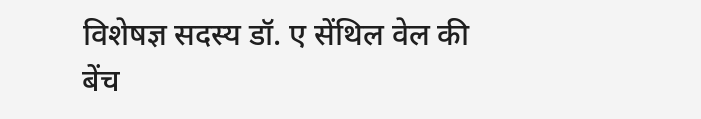विशेषज्ञ सदस्य डॉ. ए सेंथिल वेल की बेंच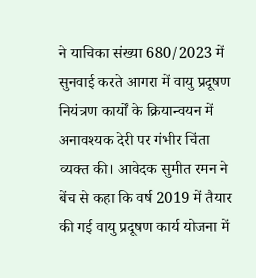ने याचिका संख्या 680/2023 में सुनवाई करते आगरा में वायु प्रदूषण नियंत्रण कार्यों के क्रियान्वयन में अनावश्यक देरी पर गंभीर चिंता व्यक्त की। आवेदक सुमीत रमन ने बेंच से कहा कि वर्ष 2019 में तैयार की गई वायु प्रदूषण कार्य योजना में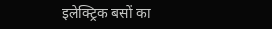इलेक्ट्रिक बसों का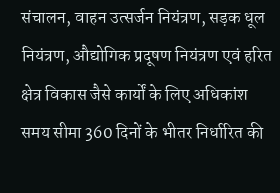संचालन, वाहन उत्सर्जन नियंत्रण, सड़क धूल नियंत्रण, औद्योगिक प्रदूषण नियंत्रण एवं हरित क्षेत्र विकास जैसे कार्यों के लिए अधिकांश समय सीमा 360 दिनों के भीतर निर्धारित की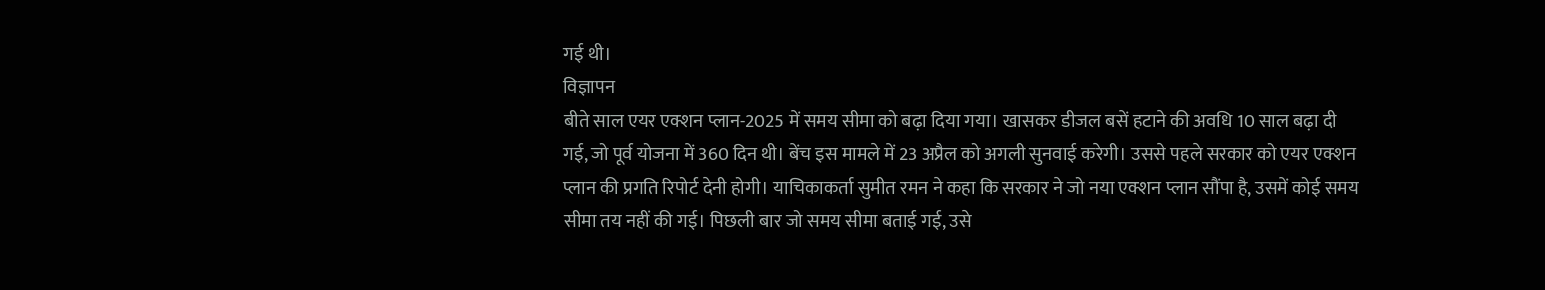गई थी।
विज्ञापन
बीते साल एयर एक्शन प्लान-2025 में समय सीमा को बढ़ा दिया गया। खासकर डीजल बसें हटाने की अवधि 10 साल बढ़ा दी गई, जो पूर्व योजना में 360 दिन थी। बेंच इस मामले में 23 अप्रैल को अगली सुनवाई करेगी। उससे पहले सरकार को एयर एक्शन प्लान की प्रगति रिपोर्ट देनी होगी। याचिकाकर्ता सुमीत रमन ने कहा कि सरकार ने जो नया एक्शन प्लान सौंपा है, उसमें कोई समय सीमा तय नहीं की गई। पिछली बार जो समय सीमा बताई गई, उसे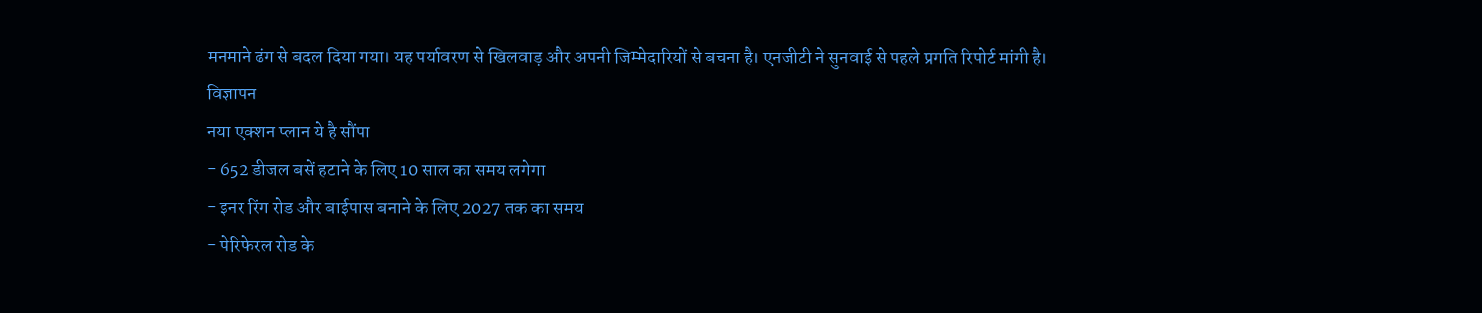मनमाने ढंग से बदल दिया गया। यह पर्यावरण से खिलवाड़ और अपनी जिम्मेदारियों से बचना है। एनजीटी ने सुनवाई से पहले प्रगति रिपोर्ट मांगी है।
विज्ञापन
नया एक्शन प्लान ये है सौंपा
- 652 डीजल बसें हटाने के लिए 10 साल का समय लगेगा
- इनर रिंग रोड और बाईपास बनाने के लिए 2027 तक का समय
- पेरिफेरल रोड के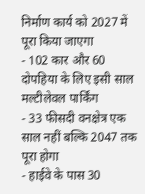निर्माण कार्य को 2027 में पूरा किया जाएगा
- 102 कार और 60 दोपहिया के लिए इसी साल मल्टीलेवल पार्किंग
- 33 फीसदी वनक्षेत्र एक साल नहीं बल्कि 2047 तक पूरा होगा
- हाईवे के पास 30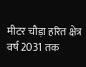मीटर चौड़ा हरित क्षेत्र वर्ष 2031 तक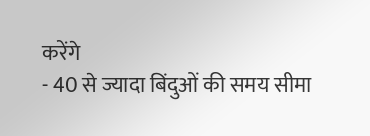करेंगे
- 40 से ज्यादा बिंदुओं की समय सीमा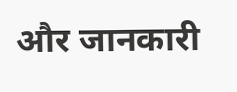और जानकारी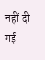नहीं दी गई